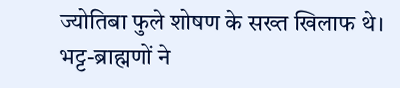ज्योतिबा फुले शोषण के सख्त खिलाफ थे। भट्ट-ब्राह्मणों ने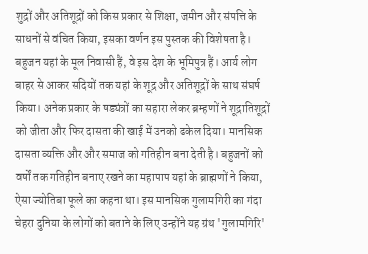शुद्रों और अतिशूद्रों को किस प्रकार से शिक्षा, जमीन और संपत्ति के साधनों से वंचित किया, इसका वर्णन इस पुस्तक की विशेषता है। बहुजन यहां के मूल निवासी हैं, वे इस देश के भूमिपुत्र हैं। आर्य लोग बाहर से आकर सदियों तक यहां के शूद्र और अतिशूद्रों के साथ संघर्ष किया। अनेक प्रकार के षड्यंत्रों का सहारा लेकर ब्रम्हणों ने शूद्रातिशूद्रों को जीता और फिर दासता की खाई में उनको ढकेल दिया। मानसिक दासता व्यक्ति और और समाज को गतिहीन बना देती है। बहुजनों को वर्षों तक गतिहीन बनाए रखने का महापाप यहां के ब्राह्मणों ने किया, ऐसा ज्योतिबा फूले का कहना था। इस मानसिक गुलामगिरी का गंदा चेहरा दुनिया के लोगों को बताने के लिए उन्होंने यह ग्रंथ 'गुलामगिरि'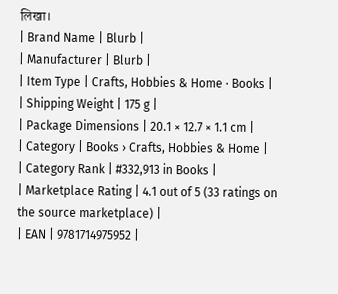लिखा।
| Brand Name | Blurb |
| Manufacturer | Blurb |
| Item Type | Crafts, Hobbies & Home · Books |
| Shipping Weight | 175 g |
| Package Dimensions | 20.1 × 12.7 × 1.1 cm |
| Category | Books › Crafts, Hobbies & Home |
| Category Rank | #332,913 in Books |
| Marketplace Rating | 4.1 out of 5 (33 ratings on the source marketplace) |
| EAN | 9781714975952 |